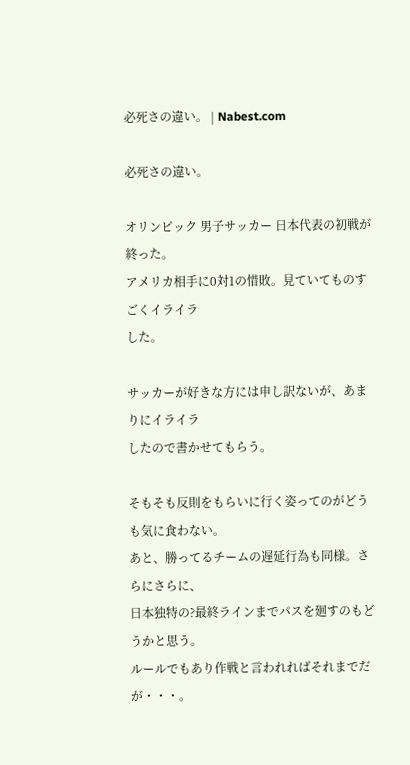必死さの違い。 | Nabest.com

必死さの違い。

オリンピック 男子サッカー 日本代表の初戦が終った。
アメリカ相手に0対1の惜敗。見ていてものすごくイライラ
した。

サッカーが好きな方には申し訳ないが、あまりにイライラ
したので書かせてもらう。

そもそも反則をもらいに行く姿ってのがどうも気に食わない。
あと、勝ってるチームの遅延行為も同様。さらにさらに、
日本独特の?最終ラインまでパスを廻すのもどうかと思う。
ルールでもあり作戦と言われればそれまでだが・・・。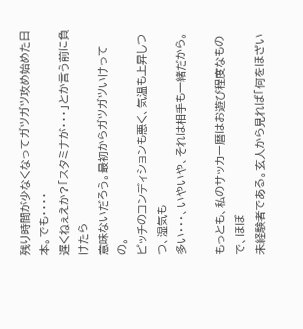残り時間が少なくなってガツガツ攻め始めた日本。でも・・・・
遅くねぇえか?「スタミナが・・・」とか言う前に負けたら
意味ないだろう。最初からガツガツいけっての。
ピッチのコンディションも悪く、気温も上昇しつつ、湿気も
多い・・・、いやいや、それは相手も一緒だから。

もっとも、私のサッカー暦はお遊び程度なもので、ほぼ
未経験者である。玄人から見れば「何をほざい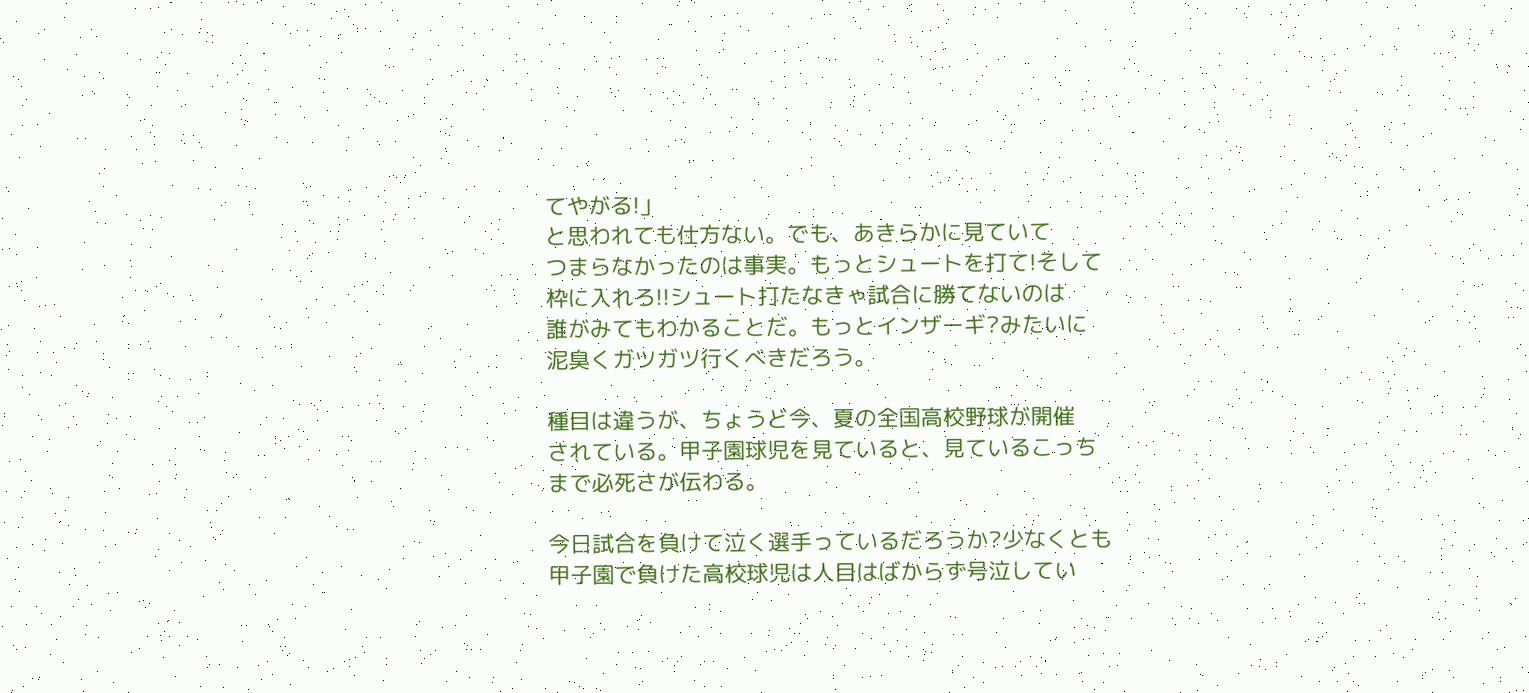てやがる!」
と思われても仕方ない。でも、あきらかに見ていて
つまらなかったのは事実。もっとシュートを打て!そして
枠に入れろ!!シュート打たなきゃ試合に勝てないのは
誰がみてもわかることだ。もっとインザーギ?みたいに
泥臭くガツガツ行くべきだろう。

種目は違うが、ちょうど今、夏の全国高校野球が開催
されている。甲子園球児を見ていると、見ているこっち
まで必死さが伝わる。

今日試合を負けて泣く選手っているだろうか?少なくとも
甲子園で負けた高校球児は人目はばからず号泣してい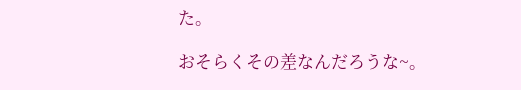た。

おそらくその差なんだろうな~。